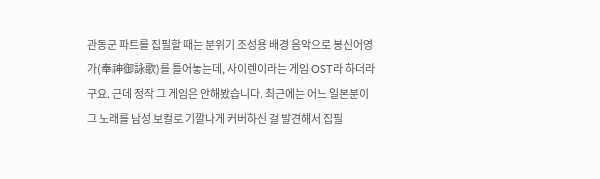관동군 파트를 집필할 때는 분위기 조성용 배경 음악으로 봉신어영가(奉神御詠歌)를 틀어놓는데, 사이렌이라는 게임 OST라 하더라구요. 근데 정작 그 게임은 안해봤습니다. 최근에는 어느 일본분이 그 노래를 남성 보컬로 기깔나게 커버하신 걸 발견해서 집필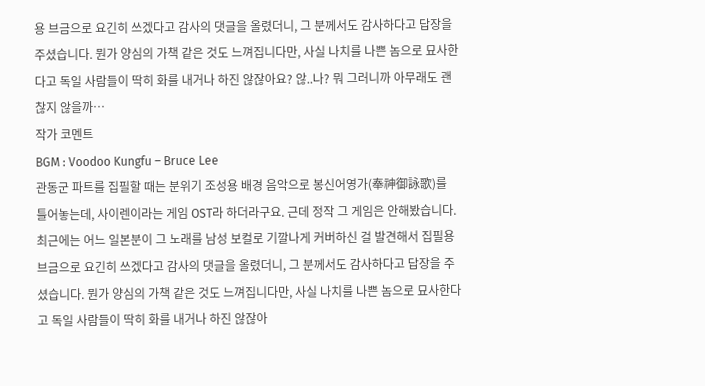용 브금으로 요긴히 쓰겠다고 감사의 댓글을 올렸더니, 그 분께서도 감사하다고 답장을 주셨습니다. 뭔가 양심의 가책 같은 것도 느껴집니다만, 사실 나치를 나쁜 놈으로 묘사한다고 독일 사람들이 딱히 화를 내거나 하진 않잖아요? 않..나? 뭐 그러니까 아무래도 괜찮지 않을까…
작가 코멘트
BGM : Voodoo Kungfu – Bruce Lee
관동군 파트를 집필할 때는 분위기 조성용 배경 음악으로 봉신어영가(奉神御詠歌)를 틀어놓는데, 사이렌이라는 게임 OST라 하더라구요. 근데 정작 그 게임은 안해봤습니다. 최근에는 어느 일본분이 그 노래를 남성 보컬로 기깔나게 커버하신 걸 발견해서 집필용 브금으로 요긴히 쓰겠다고 감사의 댓글을 올렸더니, 그 분께서도 감사하다고 답장을 주셨습니다. 뭔가 양심의 가책 같은 것도 느껴집니다만, 사실 나치를 나쁜 놈으로 묘사한다고 독일 사람들이 딱히 화를 내거나 하진 않잖아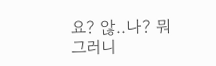요? 않..나? 뭐 그러니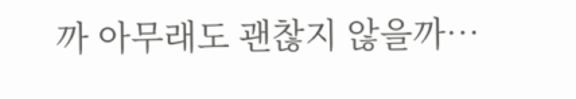까 아무래도 괜찮지 않을까…